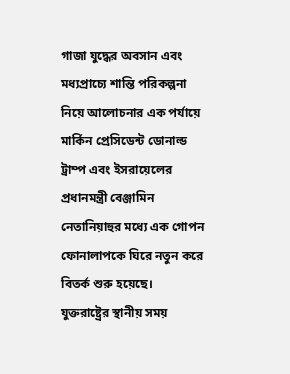গাজা যুদ্ধের অবসান এবং মধ্যপ্রাচ্যে শান্তি পরিকল্পনা নিয়ে আলোচনার এক পর্যায়ে মার্কিন প্রেসিডেন্ট ডোনাল্ড ট্রাম্প এবং ইসরায়েলের প্রধানমন্ত্রী বেঞ্জামিন নেতানিয়াহুর মধ্যে এক গোপন ফোনালাপকে ঘিরে নতুন করে বিতর্ক শুরু হয়েছে।
যুক্তরাষ্ট্রের স্থানীয় সময়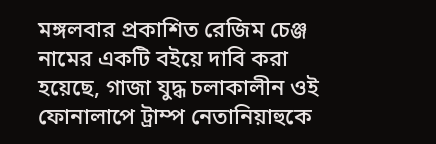মঙ্গলবার প্রকাশিত রেজিম চেঞ্জ নামের একটি বইয়ে দাবি করা হয়েছে, গাজা যুদ্ধ চলাকালীন ওই ফোনালাপে ট্রাম্প নেতানিয়াহুকে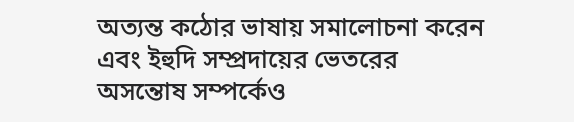অত্যন্ত কঠোর ভাষায় সমালোচনা করেন এবং ইহুদি সম্প্রদায়ের ভেতরের অসন্তোষ সম্পর্কেও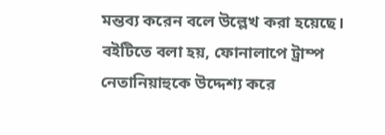মন্তব্য করেন বলে উল্লেখ করা হয়েছে।
বইটিতে বলা হয়, ফোনালাপে ট্রাম্প নেতানিয়াহুকে উদ্দেশ্য করে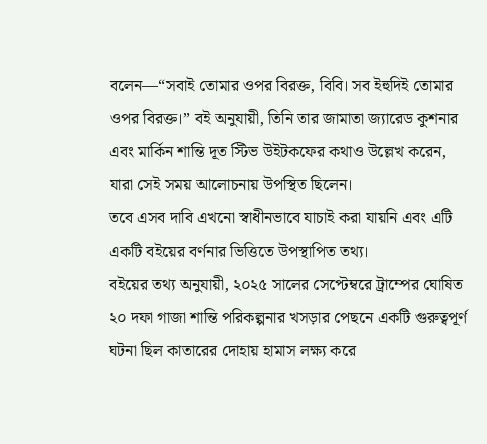বলেন—“সবাই তোমার ওপর বিরক্ত, বিবি। সব ইহুদিই তোমার ওপর বিরক্ত।” বই অনুযায়ী, তিনি তার জামাতা জ্যারেড কুশনার এবং মার্কিন শান্তি দূত স্টিভ উইটকফের কথাও উল্লেখ করেন, যারা সেই সময় আলোচনায় উপস্থিত ছিলেন।
তবে এসব দাবি এখনো স্বাধীনভাবে যাচাই করা যায়নি এবং এটি একটি বইয়ের বর্ণনার ভিত্তিতে উপস্থাপিত তথ্য।
বইয়ের তথ্য অনুযায়ী, ২০২৫ সালের সেপ্টেম্বরে ট্রাম্পের ঘোষিত ২০ দফা গাজা শান্তি পরিকল্পনার খসড়ার পেছনে একটি গুরুত্বপূর্ণ ঘটনা ছিল কাতারের দোহায় হামাস লক্ষ্য করে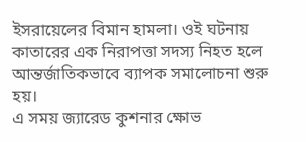ইসরায়েলের বিমান হামলা। ওই ঘটনায় কাতারের এক নিরাপত্তা সদস্য নিহত হলে আন্তর্জাতিকভাবে ব্যাপক সমালোচনা শুরু হয়।
এ সময় জ্যারেড কুশনার ক্ষোভ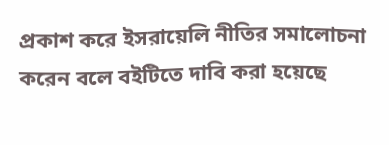প্রকাশ করে ইসরায়েলি নীতির সমালোচনা করেন বলে বইটিতে দাবি করা হয়েছে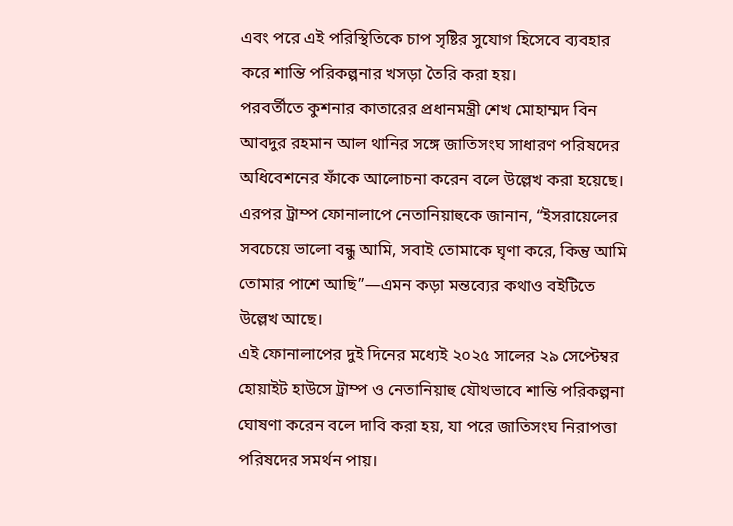এবং পরে এই পরিস্থিতিকে চাপ সৃষ্টির সুযোগ হিসেবে ব্যবহার করে শান্তি পরিকল্পনার খসড়া তৈরি করা হয়।
পরবর্তীতে কুশনার কাতারের প্রধানমন্ত্রী শেখ মোহাম্মদ বিন আবদুর রহমান আল থানির সঙ্গে জাতিসংঘ সাধারণ পরিষদের অধিবেশনের ফাঁকে আলোচনা করেন বলে উল্লেখ করা হয়েছে।
এরপর ট্রাম্প ফোনালাপে নেতানিয়াহুকে জানান, “ইসরায়েলের সবচেয়ে ভালো বন্ধু আমি, সবাই তোমাকে ঘৃণা করে, কিন্তু আমি তোমার পাশে আছি”—এমন কড়া মন্তব্যের কথাও বইটিতে উল্লেখ আছে।
এই ফোনালাপের দুই দিনের মধ্যেই ২০২৫ সালের ২৯ সেপ্টেম্বর হোয়াইট হাউসে ট্রাম্প ও নেতানিয়াহু যৌথভাবে শান্তি পরিকল্পনা ঘোষণা করেন বলে দাবি করা হয়, যা পরে জাতিসংঘ নিরাপত্তা পরিষদের সমর্থন পায়।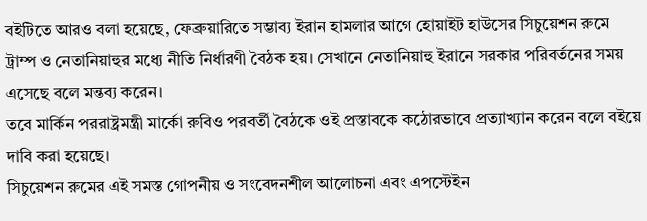বইটিতে আরও বলা হয়েছে, ফেব্রুয়ারিতে সম্ভাব্য ইরান হামলার আগে হোয়াইট হাউসের সিচুয়েশন রুমে ট্রাম্প ও নেতানিয়াহুর মধ্যে নীতি নির্ধারণী বৈঠক হয়। সেখানে নেতানিয়াহু ইরানে সরকার পরিবর্তনের সময় এসেছে বলে মন্তব্য করেন।
তবে মার্কিন পররাষ্ট্রমন্ত্রী মার্কো রুবিও পরবর্তী বৈঠকে ওই প্রস্তাবকে কঠোরভাবে প্রত্যাখ্যান করেন বলে বইয়ে দাবি করা হয়েছে।
সিচুয়েশন রুমের এই সমস্ত গোপনীয় ও সংবেদনশীল আলোচনা এবং এপস্টেইন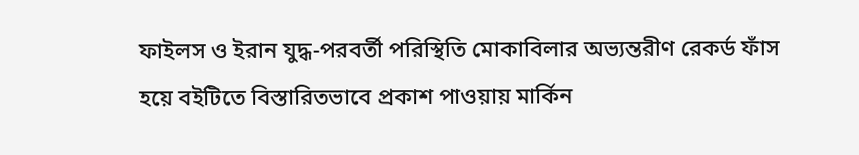ফাইলস ও ইরান যুদ্ধ-পরবর্তী পরিস্থিতি মোকাবিলার অভ্যন্তরীণ রেকর্ড ফাঁস হয়ে বইটিতে বিস্তারিতভাবে প্রকাশ পাওয়ায় মার্কিন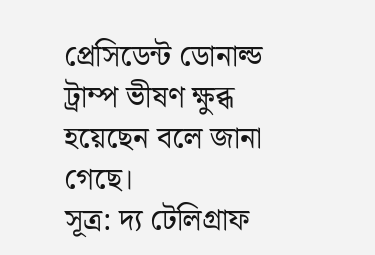প্রেসিডেন্ট ডোনাল্ড ট্রাম্প ভীষণ ক্ষুব্ধ হয়েছেন বলে জানা গেছে।
সূত্র: দ্য টেলিগ্রাফ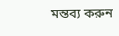মন্তব্য করুন